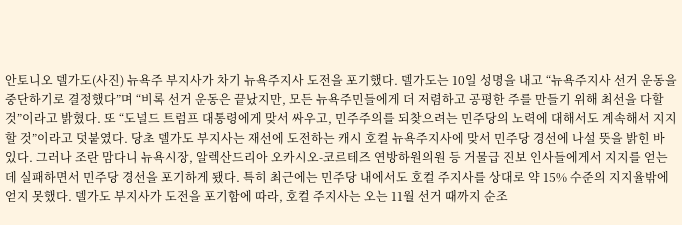안토니오 델가도(사진) 뉴욕주 부지사가 차기 뉴욕주지사 도전을 포기했다. 델가도는 10일 성명을 내고 “뉴욕주지사 선거 운동을 중단하기로 결정했다”며 “비록 선거 운동은 끝났지만, 모든 뉴욕주민들에게 더 저렴하고 공평한 주를 만들기 위해 최선을 다할 것”이라고 밝혔다. 또 “도널드 트럼프 대통령에게 맞서 싸우고, 민주주의를 되찾으려는 민주당의 노력에 대해서도 계속해서 지지할 것”이라고 덧붙였다. 당초 델가도 부지사는 재선에 도전하는 캐시 호컬 뉴욕주지사에 맞서 민주당 경선에 나설 뜻을 밝힌 바 있다. 그러나 조란 맘다니 뉴욕시장, 알렉산드리아 오카시오-코르테즈 연방하원의원 등 거물급 진보 인사들에게서 지지를 얻는 데 실패하면서 민주당 경선을 포기하게 됐다. 특히 최근에는 민주당 내에서도 호컬 주지사를 상대로 약 15% 수준의 지지율밖에 얻지 못했다. 델가도 부지사가 도전을 포기함에 따라, 호컬 주지사는 오는 11월 선거 때까지 순조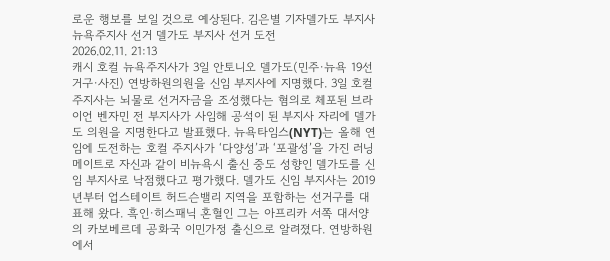로운 행보를 보일 것으로 예상된다. 김은별 기자델가도 부지사 뉴욕주지사 선거 델가도 부지사 선거 도전
2026.02.11. 21:13
캐시 호컬 뉴욕주지사가 3일 안토니오 델가도(민주·뉴욕 19선거구·사진) 연방하원의원을 신임 부지사에 지명했다. 3일 호컬 주지사는 뇌물로 선거자금을 조성했다는 혐의로 체포된 브라이언 벤자민 전 부지사가 사임해 공석이 된 부지사 자리에 델가도 의원을 지명한다고 발표했다. 뉴욕타임스(NYT)는 올해 연임에 도전하는 호컬 주지사가 ‘다양성’과 ‘포괄성’을 가진 러닝메이트로 자신과 같이 비뉴욕시 출신 중도 성향인 델가도를 신임 부지사로 낙점했다고 평가했다. 델가도 신임 부지사는 2019년부터 업스테이트 허드슨밸리 지역을 포함하는 선거구를 대표해 왔다. 흑인·히스패닉 혼혈인 그는 아프리카 서쪽 대서양의 카보베르데 공화국 이민가정 출신으로 알려졌다. 연방하원에서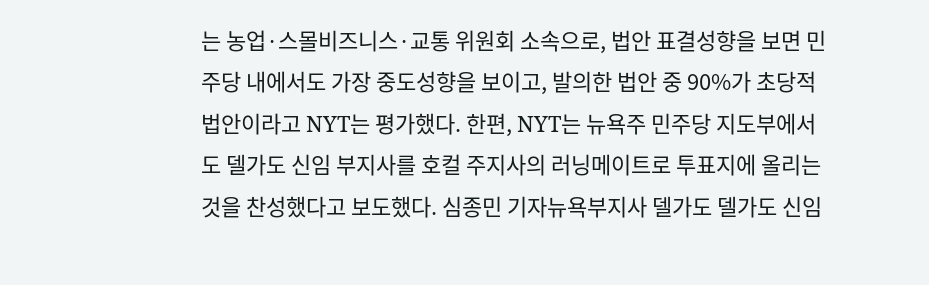는 농업·스몰비즈니스·교통 위원회 소속으로, 법안 표결성향을 보면 민주당 내에서도 가장 중도성향을 보이고, 발의한 법안 중 90%가 초당적 법안이라고 NYT는 평가했다. 한편, NYT는 뉴욕주 민주당 지도부에서도 델가도 신임 부지사를 호컬 주지사의 러닝메이트로 투표지에 올리는 것을 찬성했다고 보도했다. 심종민 기자뉴욕부지사 델가도 델가도 신임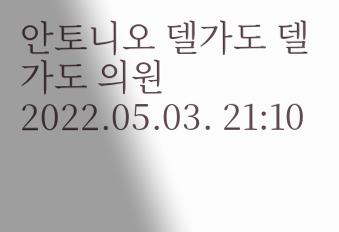안토니오 델가도 델가도 의원
2022.05.03. 21:10